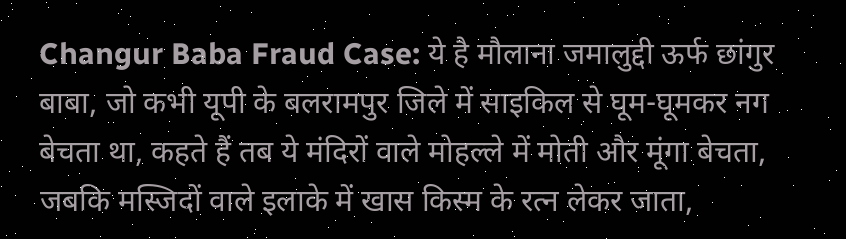Changur Baba Fraud Case: ये है मौलाना जमालुद्दी ऊर्फ छांगुर बाबा, जो कभी यूपी के बलरामपुर जिले में साइकिल से घूम-घूमकर नग बेचता था, कहते हैं तब ये मंदिरों वाले मोहल्ले में मोती और मूंगा बेचता, जबकि मस्जिदों वाले इलाके में खास किस्म के रत्न लेकर जाता,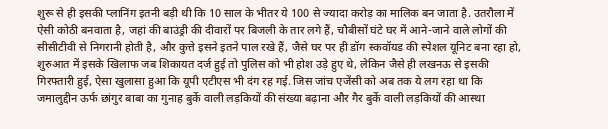शुरू से ही इसकी प्लानिंग इतनी बड़ी थी कि 10 साल के भीतर ये 100 से ज्यादा करोड़ का मालिक बन जाता है. उतरौला में ऐसी कोठी बनवाता है, जहां की बाउंड्री की दीवारों पर बिजली के तार लगे हैं, चौबीसों घंटे घर में आने-जाने वाले लोगों की सीसीटीवी से निगरानी होती है, और कुत्ते इसने इतने पाल रखे हैं, जैसे घर पर ही डॉग स्कवॉयड की स्पेशल यूनिट बना रहा हो, शुरुआत में इसके खिलाफ जब शिकायत दर्ज हुई तो पुलिस को भी होश उड़े हुए थे, लेकिन जैसे ही लखनऊ से इसकी गिरफ्तारी हुई, ऐसा खुलासा हुआ कि यूपी एटीएस भी दंग रह गई. जिस जांच एजेंसी को अब तक ये लग रहा था कि जमालुद्दीन ऊर्फ छांगुर बाबा का गुनाह बुर्के वाली लड़कियों की संख्या बढ़ाना और गैर बुर्के वाली लड़कियों की आस्था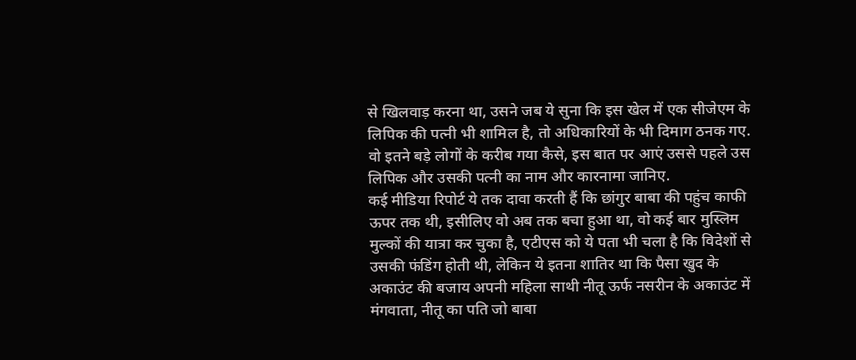से खिलवाड़ करना था, उसने जब ये सुना कि इस खेल में एक सीजेएम के लिपिक की पत्नी भी शामिल है, तो अधिकारियों के भी दिमाग ठनक गए. वो इतने बड़े लोगों के करीब गया कैसे, इस बात पर आएं उससे पहले उस लिपिक और उसकी पत्नी का नाम और कारनामा जानिए.
कई मीडिया रिपोर्ट ये तक दावा करती हैं कि छांगुर बाबा की पहुंच काफी ऊपर तक थी, इसीलिए वो अब तक बचा हुआ था, वो कई बार मुस्लिम मुल्कों की यात्रा कर चुका है, एटीएस को ये पता भी चला है कि विदेशों से उसकी फंडिंग होती थी, लेकिन ये इतना शातिर था कि पैसा खुद के अकाउंट की बजाय अपनी महिला साथी नीतू ऊर्फ नसरीन के अकाउंट में मंगवाता, नीतू का पति जो बाबा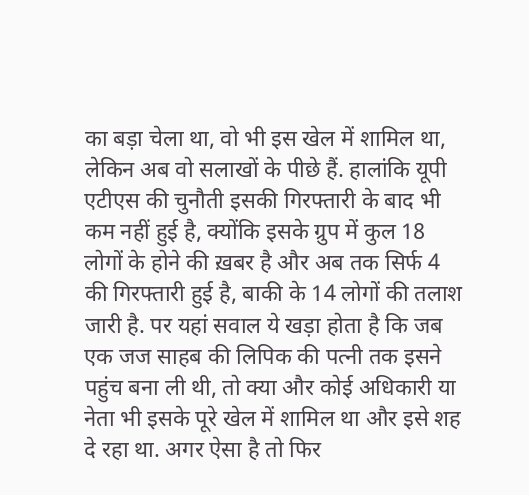का बड़ा चेला था, वो भी इस खेल में शामिल था, लेकिन अब वो सलाखों के पीछे हैं. हालांकि यूपी एटीएस की चुनौती इसकी गिरफ्तारी के बाद भी कम नहीं हुई है, क्योंकि इसके ग्रुप में कुल 18 लोगों के होने की ख़बर है और अब तक सिर्फ 4 की गिरफ्तारी हुई है, बाकी के 14 लोगों की तलाश जारी है. पर यहां सवाल ये खड़ा होता है कि जब एक जज साहब की लिपिक की पत्नी तक इसने पहुंच बना ली थी, तो क्या और कोई अधिकारी या नेता भी इसके पूरे खेल में शामिल था और इसे शह दे रहा था. अगर ऐसा है तो फिर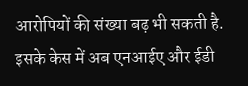आरोपियों की संख्या बढ़ भी सकती है. इसके केस में अब एनआईए और ईडी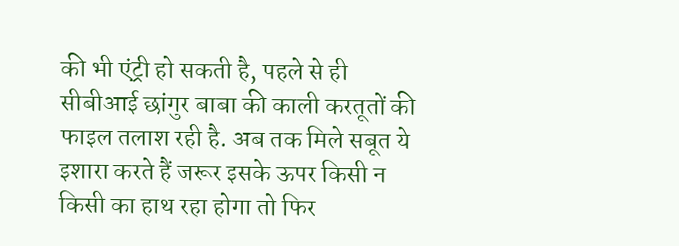की भी एंट्री हो सकती है, पहले से ही सीबीआई छांगुर बाबा की काली करतूतों की फाइल तलाश रही है. अब तक मिले सबूत ये इशारा करते हैं जरूर इसके ऊपर किसी न किसी का हाथ रहा होगा तो फिर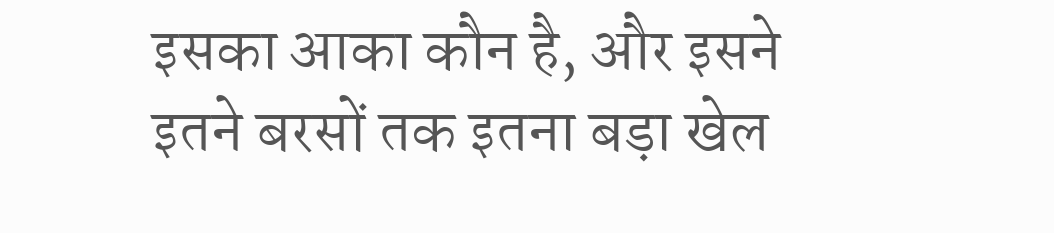इसका आका कौन है, और इसने इतने बरसों तक इतना बड़ा खेल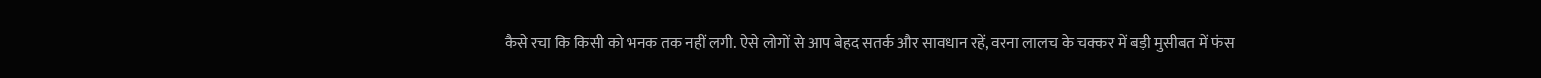कैसे रचा कि किसी को भनक तक नहीं लगी. ऐसे लोगों से आप बेहद सतर्क और सावधान रहें, वरना लालच के चक्कर में बड़ी मुसीबत में फंस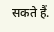सकते हैं.